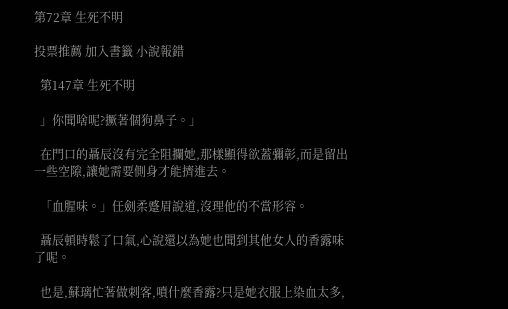第72章 生死不明

投票推薦 加入書籤 小說報錯

  第147章 生死不明

  」你聞啥呢?撅著個狗鼻子。」

  在門口的聶辰沒有完全阻攔她,那樣顯得欲蓋彌彰,而是留出一些空隙,讓她需要側身才能擠進去。

  「血腥味。」任劍柔蹙眉說道,沒理他的不當形容。

  聶辰頓時鬆了口氣,心說還以為她也聞到其他女人的香露味了呢。

  也是,蘇璃忙著做刺客,噴什麼香露?只是她衣服上染血太多,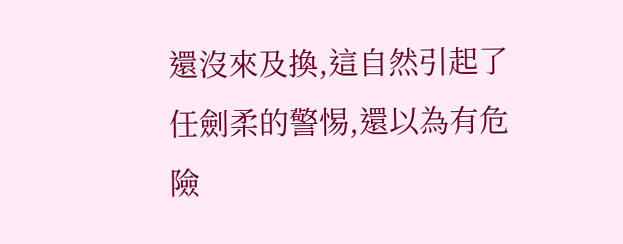還沒來及換,這自然引起了任劍柔的警惕,還以為有危險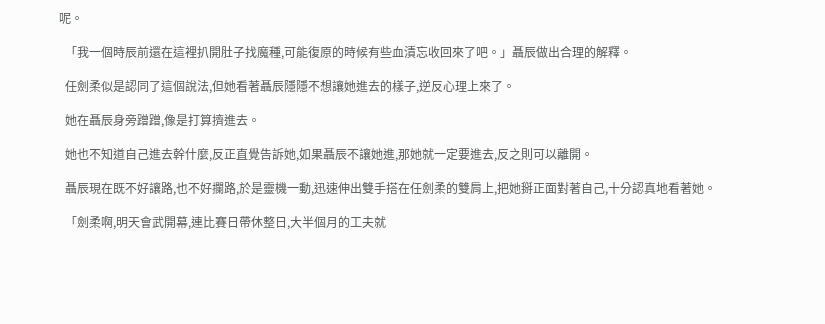呢。

  「我一個時辰前還在這裡扒開肚子找魔種,可能復原的時候有些血漬忘收回來了吧。」聶辰做出合理的解釋。

  任劍柔似是認同了這個說法,但她看著聶辰隱隱不想讓她進去的樣子,逆反心理上來了。

  她在聶辰身旁蹭蹭,像是打算擠進去。

  她也不知道自己進去幹什麼,反正直覺告訴她,如果聶辰不讓她進,那她就一定要進去,反之則可以離開。

  聶辰現在既不好讓路,也不好攔路,於是靈機一動,迅速伸出雙手搭在任劍柔的雙肩上,把她掰正面對著自己,十分認真地看著她。

  「劍柔啊,明天會武開幕,連比賽日帶休整日,大半個月的工夫就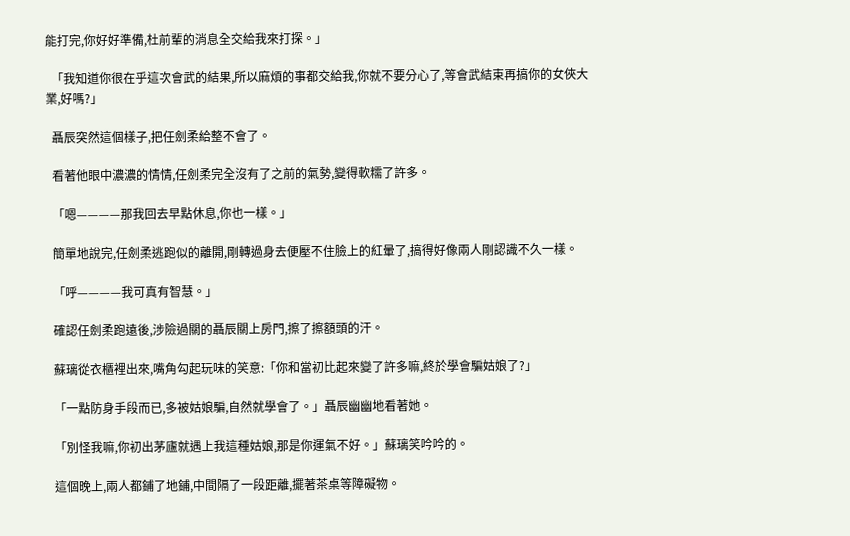能打完,你好好準備,杜前輩的消息全交給我來打探。」

  「我知道你很在乎這次會武的結果,所以麻煩的事都交給我,你就不要分心了,等會武結束再搞你的女俠大業,好嗎?」

  聶辰突然這個樣子,把任劍柔給整不會了。

  看著他眼中濃濃的情情,任劍柔完全沒有了之前的氣勢,變得軟糯了許多。

  「嗯————那我回去早點休息,你也一樣。」

  簡單地說完,任劍柔逃跑似的離開,剛轉過身去便壓不住臉上的紅暈了,搞得好像兩人剛認識不久一樣。

  「呼————我可真有智慧。」

  確認任劍柔跑遠後,涉險過關的聶辰關上房門,擦了擦額頭的汗。

  蘇璃從衣櫃裡出來,嘴角勾起玩味的笑意:「你和當初比起來變了許多嘛,終於學會騙姑娘了?」

  「一點防身手段而已,多被姑娘騙,自然就學會了。」聶辰幽幽地看著她。

  「別怪我嘛,你初出茅廬就遇上我這種姑娘,那是你運氣不好。」蘇璃笑吟吟的。

  這個晚上,兩人都鋪了地鋪,中間隔了一段距離,擺著茶桌等障礙物。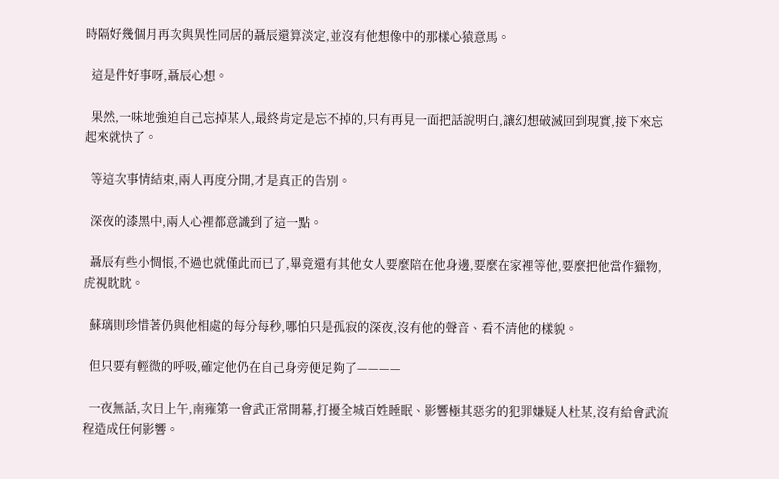時隔好幾個月再次與異性同居的聶辰還算淡定,並沒有他想像中的那樣心猿意馬。

  這是件好事呀,聶辰心想。

  果然,一味地強迫自己忘掉某人,最終肯定是忘不掉的,只有再見一面把話說明白,讓幻想破滅回到現實,接下來忘起來就快了。

  等這次事情結束,兩人再度分開,才是真正的告別。

  深夜的漆黑中,兩人心裡都意識到了這一點。

  聶辰有些小惆悵,不過也就僅此而已了,畢竟還有其他女人要麼陪在他身邊,要麼在家裡等他,要麼把他當作獵物,虎視眈眈。

  蘇璃則珍惜著仍與他相處的每分每秒,哪怕只是孤寂的深夜,沒有他的聲音、看不清他的樣貌。

  但只要有輕微的呼吸,確定他仍在自己身旁便足夠了————

  一夜無話,次日上午,南雍第一會武正常開幕,打擾全城百姓睡眠、影響極其惡劣的犯罪嫌疑人杜某,沒有給會武流程造成任何影響。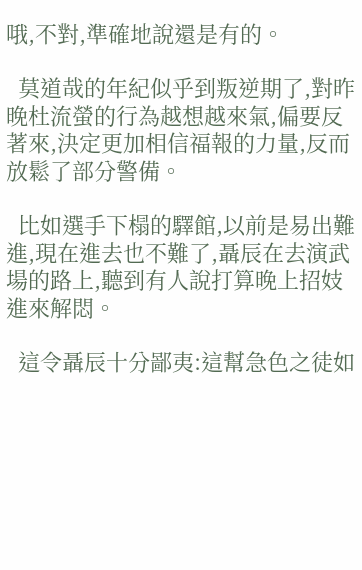哦,不對,準確地說還是有的。

  莫道哉的年紀似乎到叛逆期了,對昨晚杜流螢的行為越想越來氣,偏要反著來,決定更加相信福報的力量,反而放鬆了部分警備。

  比如選手下榻的驛館,以前是易出難進,現在進去也不難了,聶辰在去演武場的路上,聽到有人說打算晚上招妓進來解悶。

  這令聶辰十分鄙夷:這幫急色之徒如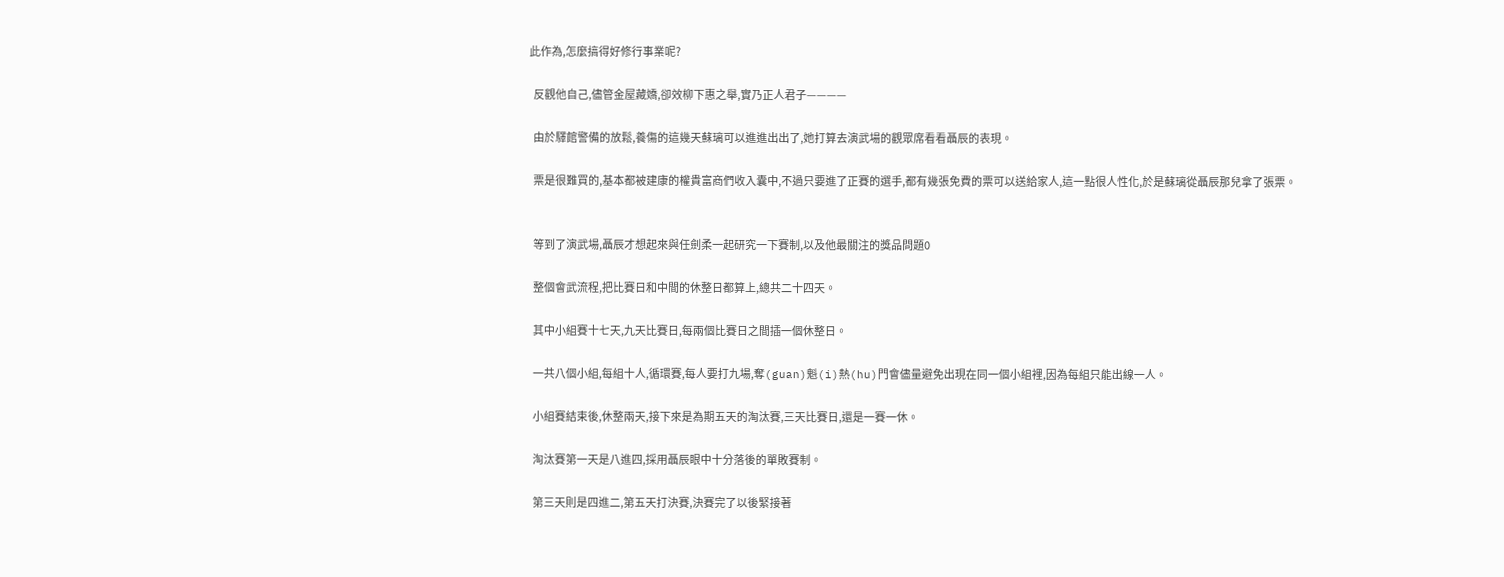此作為,怎麼搞得好修行事業呢?

  反觀他自己,儘管金屋藏嬌,卻效柳下惠之舉,實乃正人君子————

  由於驛館警備的放鬆,養傷的這幾天蘇璃可以進進出出了,她打算去演武場的觀眾席看看聶辰的表現。

  票是很難買的,基本都被建康的權貴富商們收入囊中,不過只要進了正賽的選手,都有幾張免費的票可以送給家人,這一點很人性化,於是蘇璃從聶辰那兒拿了張票。


  等到了演武場,聶辰才想起來與任劍柔一起研究一下賽制,以及他最關注的獎品問題0

  整個會武流程,把比賽日和中間的休整日都算上,總共二十四天。

  其中小組賽十七天,九天比賽日,每兩個比賽日之間插一個休整日。

  一共八個小組,每組十人,循環賽,每人要打九場,奪(guan)魁(i)熱(hu)門會儘量避免出現在同一個小組裡,因為每組只能出線一人。

  小組賽結束後,休整兩天,接下來是為期五天的淘汰賽,三天比賽日,還是一賽一休。

  淘汰賽第一天是八進四,採用聶辰眼中十分落後的單敗賽制。

  第三天則是四進二,第五天打決賽,決賽完了以後緊接著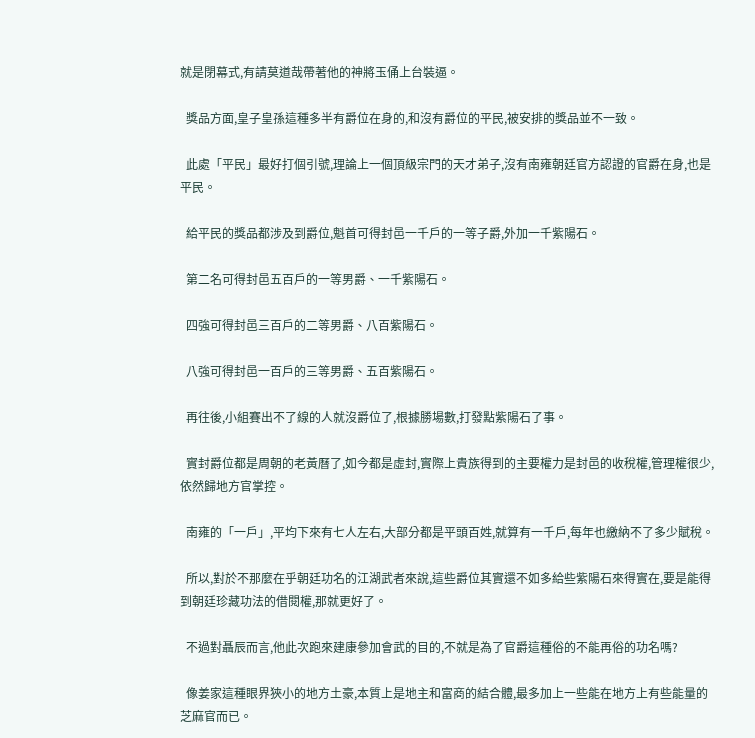就是閉幕式,有請莫道哉帶著他的神將玉俑上台裝逼。

  獎品方面,皇子皇孫這種多半有爵位在身的,和沒有爵位的平民,被安排的獎品並不一致。

  此處「平民」最好打個引號,理論上一個頂級宗門的天才弟子,沒有南雍朝廷官方認證的官爵在身,也是平民。

  給平民的獎品都涉及到爵位,魁首可得封邑一千戶的一等子爵,外加一千紫陽石。

  第二名可得封邑五百戶的一等男爵、一千紫陽石。

  四強可得封邑三百戶的二等男爵、八百紫陽石。

  八強可得封邑一百戶的三等男爵、五百紫陽石。

  再往後,小組賽出不了線的人就沒爵位了,根據勝場數,打發點紫陽石了事。

  實封爵位都是周朝的老黃曆了,如今都是虛封,實際上貴族得到的主要權力是封邑的收稅權,管理權很少,依然歸地方官掌控。

  南雍的「一戶」,平均下來有七人左右,大部分都是平頭百姓,就算有一千戶,每年也繳納不了多少賦稅。

  所以,對於不那麼在乎朝廷功名的江湖武者來說,這些爵位其實還不如多給些紫陽石來得實在,要是能得到朝廷珍藏功法的借閱權,那就更好了。

  不過對聶辰而言,他此次跑來建康參加會武的目的,不就是為了官爵這種俗的不能再俗的功名嗎?

  像姜家這種眼界狹小的地方土豪,本質上是地主和富商的結合體,最多加上一些能在地方上有些能量的芝麻官而已。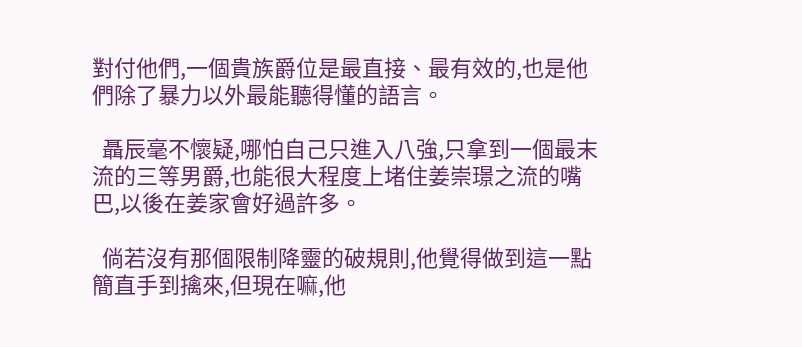對付他們,一個貴族爵位是最直接、最有效的,也是他們除了暴力以外最能聽得懂的語言。

  聶辰毫不懷疑,哪怕自己只進入八強,只拿到一個最末流的三等男爵,也能很大程度上堵住姜崇璟之流的嘴巴,以後在姜家會好過許多。

  倘若沒有那個限制降靈的破規則,他覺得做到這一點簡直手到擒來,但現在嘛,他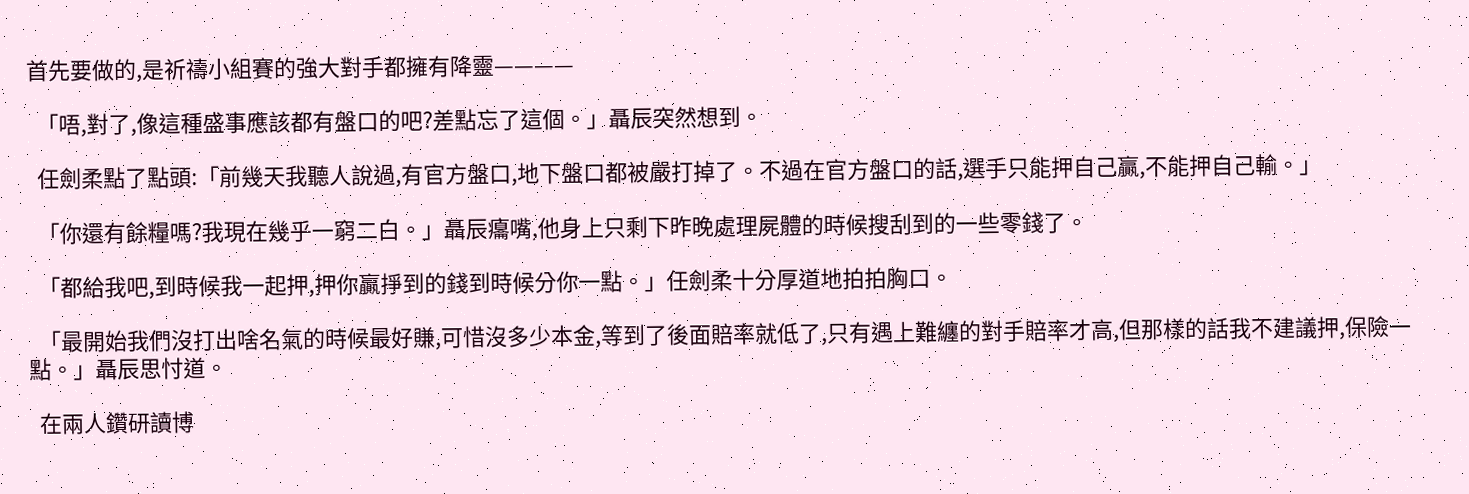首先要做的,是祈禱小組賽的強大對手都擁有降靈————

  「唔,對了,像這種盛事應該都有盤口的吧?差點忘了這個。」聶辰突然想到。

  任劍柔點了點頭:「前幾天我聽人說過,有官方盤口,地下盤口都被嚴打掉了。不過在官方盤口的話,選手只能押自己贏,不能押自己輸。」

  「你還有餘糧嗎?我現在幾乎一窮二白。」聶辰癟嘴,他身上只剩下昨晚處理屍體的時候搜刮到的一些零錢了。

  「都給我吧,到時候我一起押,押你贏掙到的錢到時候分你一點。」任劍柔十分厚道地拍拍胸口。

  「最開始我們沒打出啥名氣的時候最好賺,可惜沒多少本金,等到了後面賠率就低了,只有遇上難纏的對手賠率才高,但那樣的話我不建議押,保險一點。」聶辰思忖道。

  在兩人鑽研讀博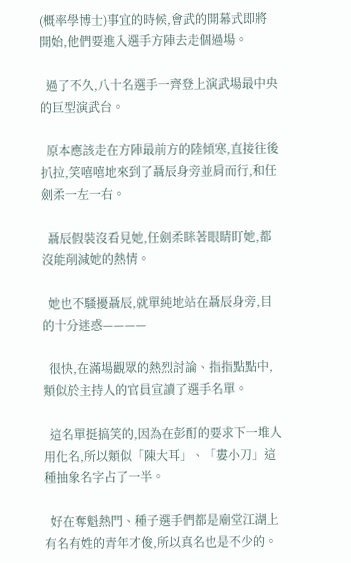(概率學博士)事宜的時候,會武的開幕式即將開始,他們要進入選手方陣去走個過場。

  過了不久,八十名選手一齊登上演武場最中央的巨型演武台。

  原本應該走在方陣最前方的陸傾寒,直接往後扒拉,笑嘻嘻地來到了聶辰身旁並肩而行,和任劍柔一左一右。

  聶辰假裝沒看見她,任劍柔眯著眼睛盯她,都沒能削減她的熱情。

  她也不騷擾聶辰,就單純地站在聶辰身旁,目的十分迷惑————

  很快,在滿場觀眾的熱烈討論、指指點點中,類似於主持人的官員宣讀了選手名單。

  這名單挺搞笑的,因為在彭酊的要求下一堆人用化名,所以類似「陳大耳」、「婁小刀」這種抽象名字占了一半。

  好在奪魁熱門、種子選手們都是廟堂江湖上有名有姓的青年才俊,所以真名也是不少的。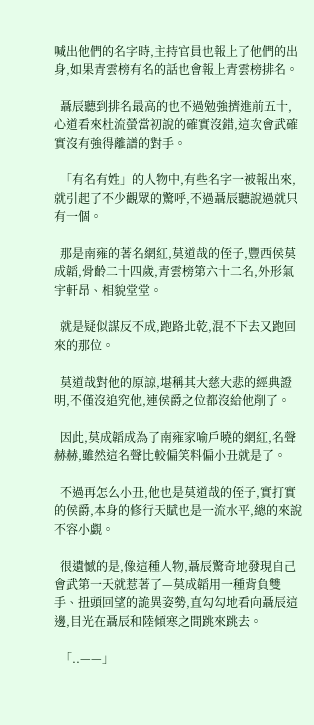喊出他們的名字時,主持官員也報上了他們的出身,如果青雲榜有名的話也會報上青雲榜排名。

  聶辰聽到排名最高的也不過勉強擠進前五十,心道看來杜流螢當初說的確實沒錯,這次會武確實沒有強得離譜的對手。

  「有名有姓」的人物中,有些名字一被報出來,就引起了不少觀眾的驚呼,不過聶辰聽說過就只有一個。

  那是南雍的著名網紅,莫道哉的侄子,豐西侯莫成韜,骨齡二十四歲,青雲榜第六十二名,外形氣宇軒昂、相貌堂堂。

  就是疑似謀反不成,跑路北乾,混不下去又跑回來的那位。

  莫道哉對他的原諒,堪稱其大慈大悲的經典證明,不僅沒追究他,連侯爵之位都沒給他削了。

  因此,莫成韜成為了南雍家喻戶曉的網紅,名聲赫赫,雖然這名聲比較偏笑料偏小丑就是了。

  不過再怎么小丑,他也是莫道哉的侄子,實打實的侯爵,本身的修行天賦也是一流水平,總的來說不容小覷。

  很遺憾的是,像這種人物,聶辰驚奇地發現自己會武第一天就惹著了—莫成韜用一種背負雙手、扭頭回望的詭異姿勢,直勾勾地看向聶辰這邊,目光在聶辰和陸傾寒之間跳來跳去。

  「..——」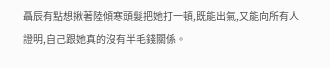聶辰有點想揪著陸傾寒頭髮把她打一頓,既能出氣,又能向所有人證明,自己跟她真的沒有半毛錢關係。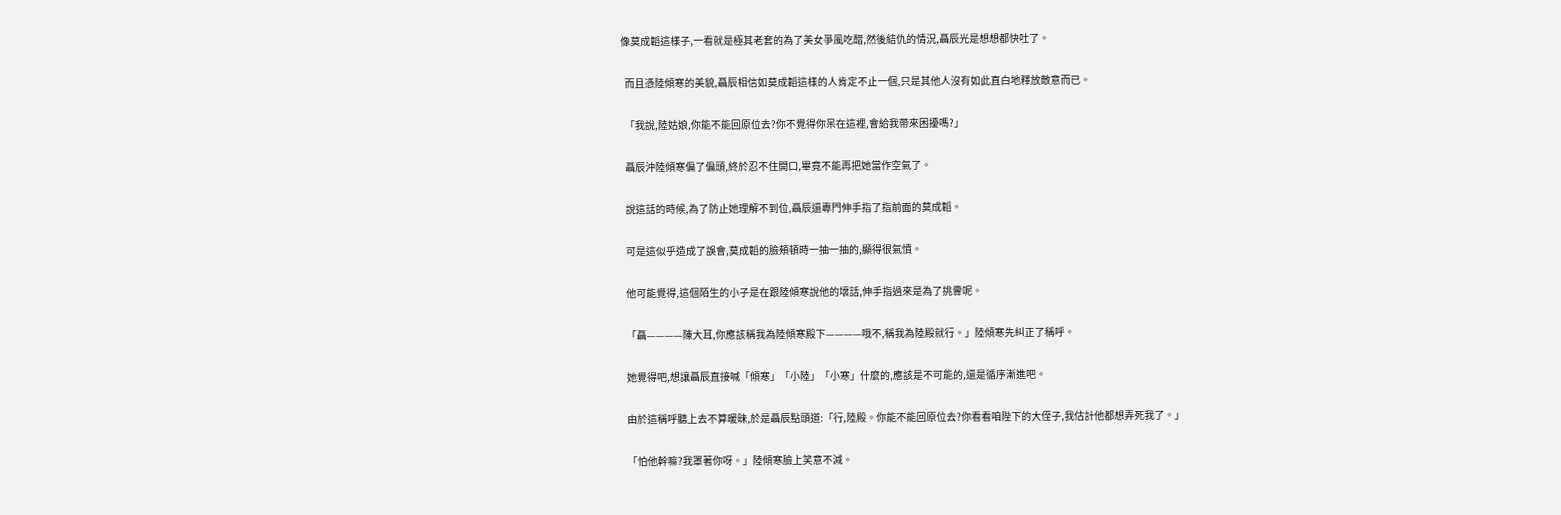像莫成韜這樣子,一看就是極其老套的為了美女爭風吃醋,然後結仇的情況,聶辰光是想想都快吐了。

  而且憑陸傾寒的美貌,聶辰相信如莫成韜這樣的人肯定不止一個,只是其他人沒有如此直白地釋放敵意而已。

  「我說,陸姑娘,你能不能回原位去?你不覺得你呆在這裡,會給我帶來困擾嗎?」

  聶辰沖陸傾寒偏了偏頭,終於忍不住開口,畢竟不能再把她當作空氣了。

  說這話的時候,為了防止她理解不到位,聶辰還專門伸手指了指前面的莫成韜。

  可是這似乎造成了誤會,莫成韜的臉頰頓時一抽一抽的,顯得很氣憤。

  他可能覺得,這個陌生的小子是在跟陸傾寒說他的壞話,伸手指過來是為了挑釁呢。

  「聶————陳大耳,你應該稱我為陸傾寒殿下————哦不,稱我為陸殿就行。」陸傾寒先糾正了稱呼。

  她覺得吧,想讓聶辰直接喊「傾寒」「小陸」「小寒」什麼的,應該是不可能的,還是循序漸進吧。

  由於這稱呼聽上去不算暖昧,於是聶辰點頭道:「行,陸殿。你能不能回原位去?你看看咱陛下的大侄子,我估計他都想弄死我了。」

  「怕他幹嘛?我罩著你呀。」陸傾寒臉上笑意不減。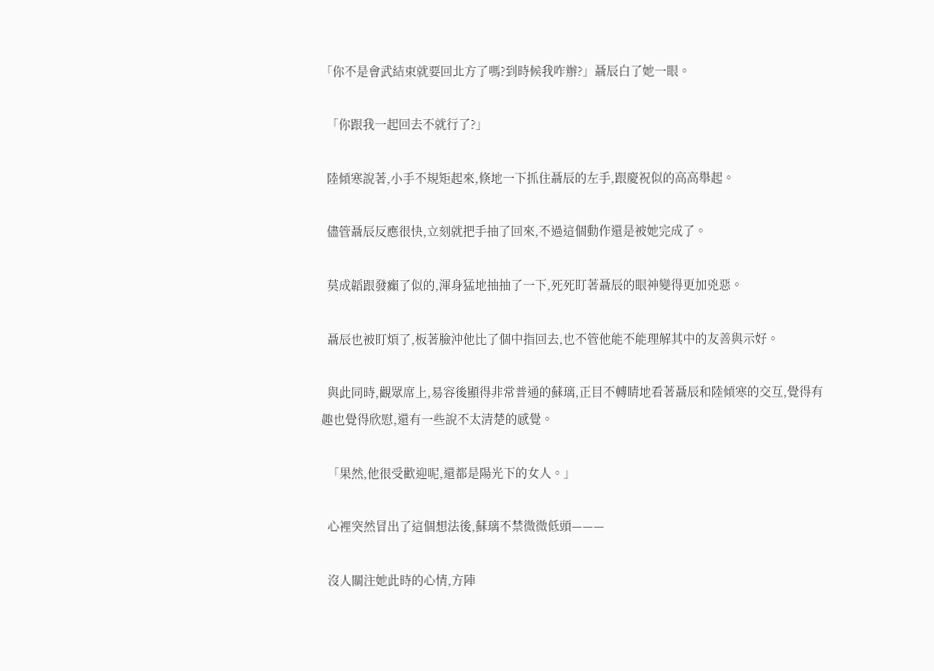「你不是會武結束就要回北方了嗎?到時候我咋辦?」聶辰白了她一眼。

  「你跟我一起回去不就行了?」

  陸傾寒說著,小手不規矩起來,倏地一下抓住聶辰的左手,跟慶祝似的高高舉起。

  儘管聶辰反應很快,立刻就把手抽了回來,不過這個動作還是被她完成了。

  莫成韜跟發癲了似的,渾身猛地抽抽了一下,死死盯著聶辰的眼神變得更加兇惡。

  聶辰也被盯煩了,板著臉沖他比了個中指回去,也不管他能不能理解其中的友善與示好。

  與此同時,觀眾席上,易容後顯得非常普通的蘇璃,正目不轉睛地看著聶辰和陸傾寒的交互,覺得有趣也覺得欣慰,還有一些說不太清楚的感覺。

  「果然,他很受歡迎呢,還都是陽光下的女人。」

  心裡突然冒出了這個想法後,蘇璃不禁微微低頭———

  沒人關注她此時的心情,方陣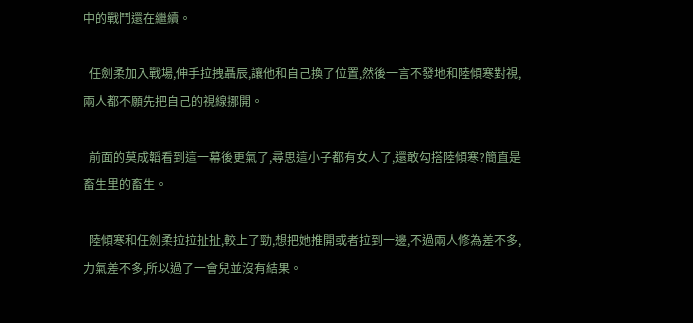中的戰鬥還在繼續。

  任劍柔加入戰場,伸手拉拽聶辰,讓他和自己換了位置,然後一言不發地和陸傾寒對視,兩人都不願先把自己的視線挪開。

  前面的莫成韜看到這一幕後更氣了,尋思這小子都有女人了,還敢勾搭陸傾寒?簡直是畜生里的畜生。

  陸傾寒和任劍柔拉拉扯扯,較上了勁,想把她推開或者拉到一邊,不過兩人修為差不多,力氣差不多,所以過了一會兒並沒有結果。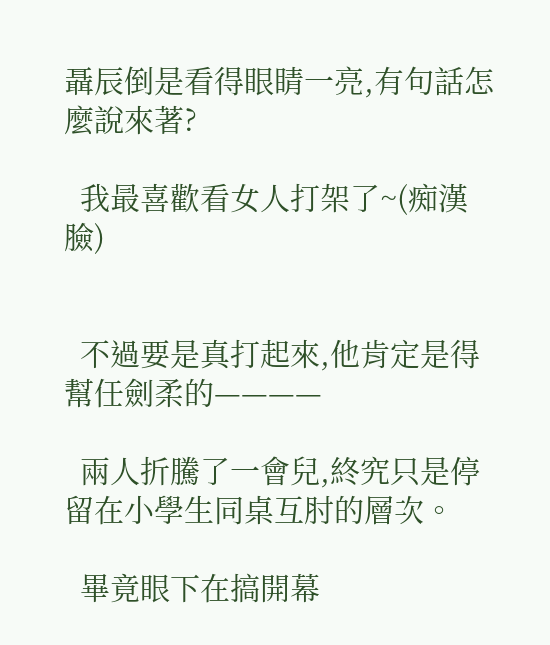聶辰倒是看得眼睛一亮,有句話怎麼說來著?

  我最喜歡看女人打架了~(痴漢臉)


  不過要是真打起來,他肯定是得幫任劍柔的————

  兩人折騰了一會兒,終究只是停留在小學生同桌互肘的層次。

  畢竟眼下在搞開幕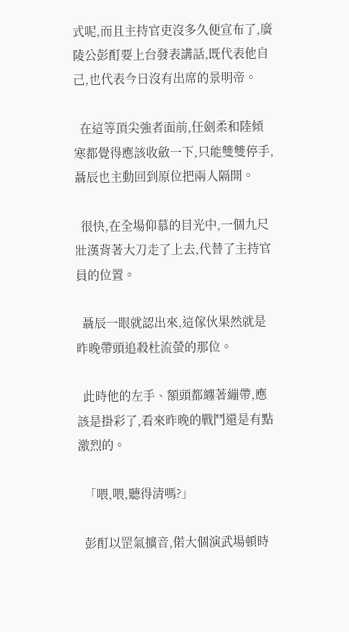式呢,而且主持官吏沒多久便宣布了,廣陵公彭酊要上台發表講話,既代表他自己,也代表今日沒有出席的景明帝。

  在這等頂尖強者面前,任劍柔和陸傾寒都覺得應該收斂一下,只能雙雙停手,聶辰也主動回到原位把兩人隔開。

  很快,在全場仰慕的目光中,一個九尺壯漢背著大刀走了上去,代替了主持官員的位置。

  聶辰一眼就認出來,這傢伙果然就是昨晚帶頭追殺杜流螢的那位。

  此時他的左手、額頭都纏著繃帶,應該是掛彩了,看來昨晚的戰鬥還是有點激烈的。

  「喂,喂,聽得清嗎?」

  彭酊以罡氣擴音,偌大個演武場頓時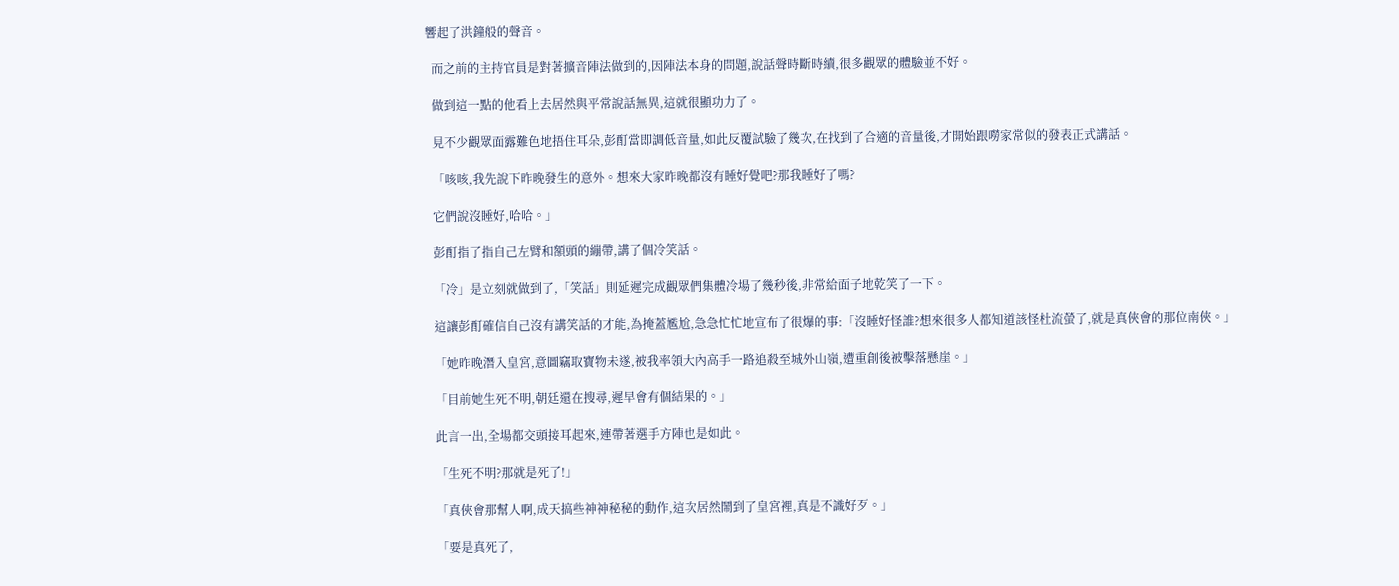響起了洪鐘般的聲音。

  而之前的主持官員是對著擴音陣法做到的,因陣法本身的問題,說話聲時斷時續,很多觀眾的體驗並不好。

  做到這一點的他看上去居然與平常說話無異,這就很顯功力了。

  見不少觀眾面露難色地捂住耳朵,彭酊當即調低音量,如此反覆試驗了幾次,在找到了合適的音量後,才開始跟嘮家常似的發表正式講話。

  「咳咳,我先說下昨晚發生的意外。想來大家昨晚都沒有睡好覺吧?那我睡好了嗎?

  它們說沒睡好,哈哈。」

  彭酊指了指自己左臂和額頭的繃帶,講了個冷笑話。

  「冷」是立刻就做到了,「笑話」則延遲完成觀眾們集體冷場了幾秒後,非常給面子地乾笑了一下。

  這讓彭酊確信自己沒有講笑話的才能,為掩蓋尷尬,急急忙忙地宣布了很爆的事:「沒睡好怪誰?想來很多人都知道該怪杜流螢了,就是真俠會的那位南俠。」

  「她昨晚潛入皇宮,意圖竊取寶物未遂,被我率領大內高手一路追殺至城外山嶺,遭重創後被擊落懸崖。」

  「目前她生死不明,朝廷還在搜尋,遲早會有個結果的。」

  此言一出,全場都交頭接耳起來,連帶著選手方陣也是如此。

  「生死不明?那就是死了!」

  「真俠會那幫人啊,成天搞些神神秘秘的動作,這次居然鬧到了皇宮裡,真是不識好歹。」

  「要是真死了,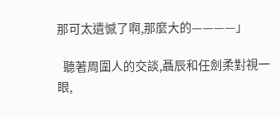那可太遺憾了啊,那麼大的————」

  聽著周圍人的交談,聶辰和任劍柔對視一眼,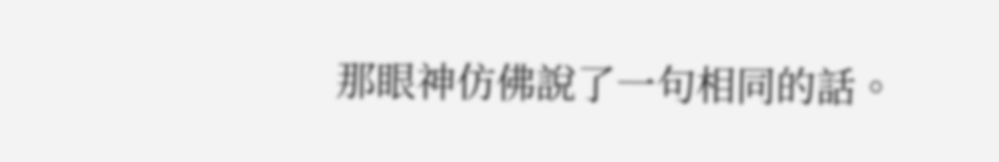那眼神仿佛說了一句相同的話。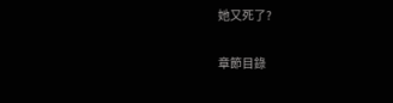她又死了?

章節目錄